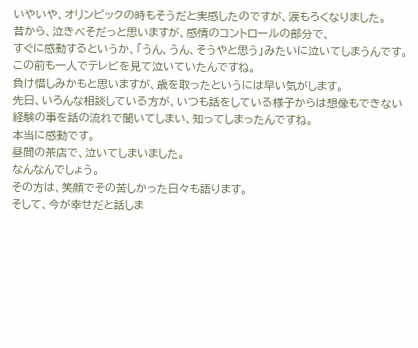いやいや、オリンピックの時もそうだと実感したのですが、涙もろくなりました。
昔から、泣きべそだっと思いますが、感情のコントロールの部分で、
すぐに感動するというか、「うん、うん、そうやと思う」みたいに泣いてしまうんです。
この前も一人でテレビを見て泣いていたんですね。
負け惜しみかもと思いますが、歳を取ったというには早い気がします。
先日、いろんな相談している方が、いつも話をしている様子からは想像もできない経験の事を話の流れで聞いてしまい、知ってしまったんですね。
本当に感動です。
昼間の茶店で、泣いてしまいました。
なんなんでしょう。
その方は、笑顔でその苦しかった日々も語ります。
そして、今が幸せだと話しま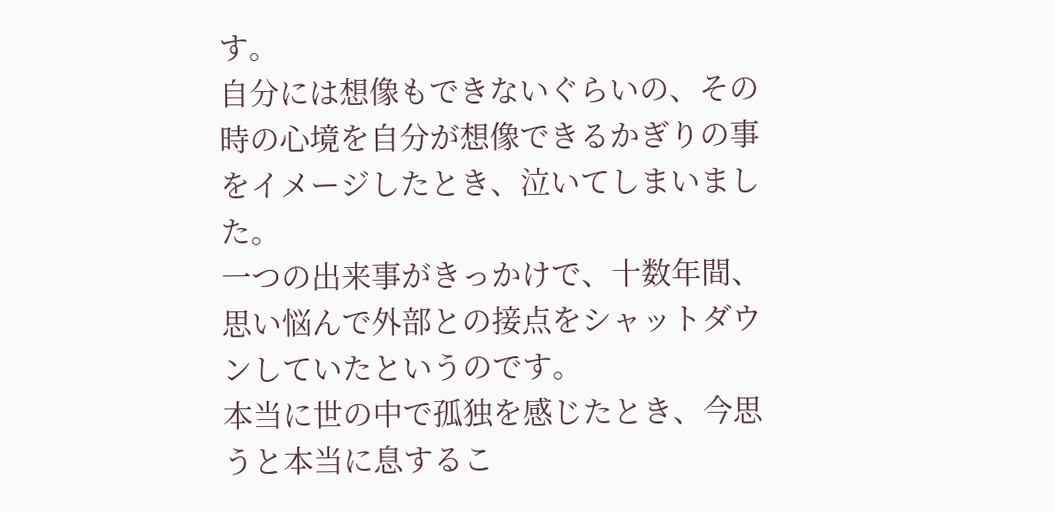す。
自分には想像もできないぐらいの、その時の心境を自分が想像できるかぎりの事をイメージしたとき、泣いてしまいました。
一つの出来事がきっかけで、十数年間、思い悩んで外部との接点をシャットダウンしていたというのです。
本当に世の中で孤独を感じたとき、今思うと本当に息するこ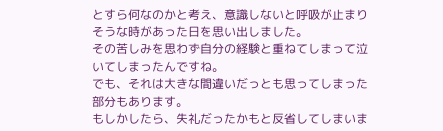とすら何なのかと考え、意識しないと呼吸が止まりそうな時があった日を思い出しました。
その苦しみを思わず自分の経験と重ねてしまって泣いてしまったんですね。
でも、それは大きな間違いだっとも思ってしまった部分もあります。
もしかしたら、失礼だったかもと反省してしまいま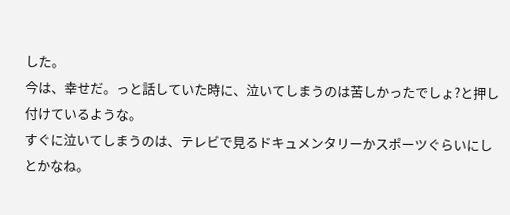した。
今は、幸せだ。っと話していた時に、泣いてしまうのは苦しかったでしょ?と押し付けているような。
すぐに泣いてしまうのは、テレビで見るドキュメンタリーかスポーツぐらいにしとかなね。